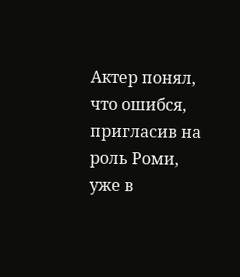Актер понял, что ошибся, пригласив на роль Роми, уже в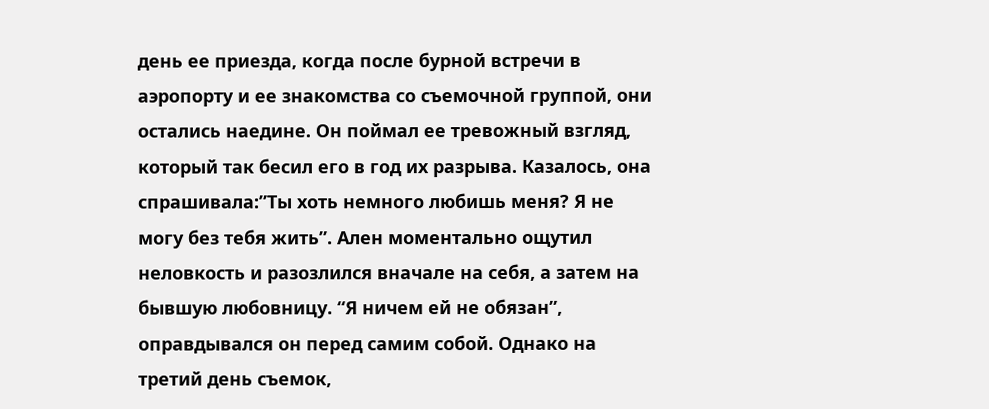день ее приезда, когда после бурной встречи в аэропорту и ее знакомства со съемочной группой, они остались наедине. Он поймал ее тревожный взгляд, который так бесил его в год их разрыва. Казалось, она спрашивала:”Ты хоть немного любишь меня? Я не могу без тебя жить”. Ален моментально ощутил неловкость и разозлился вначале на себя, а затем на бывшую любовницу. “Я ничем ей не обязан”, оправдывался он перед самим собой. Однако на третий день съемок,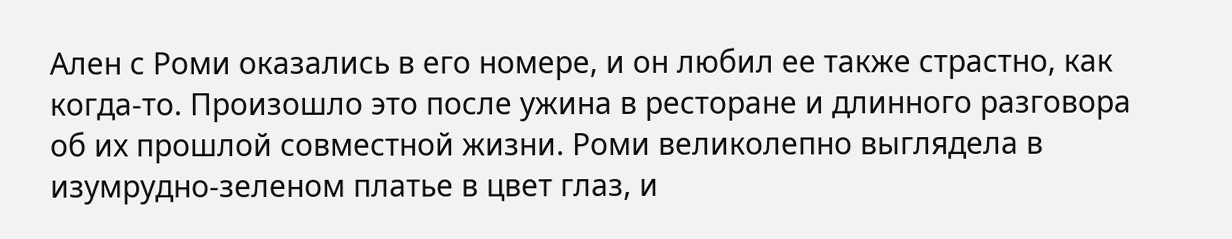Ален с Роми оказались в его номере, и он любил ее также страстно, как когда-то. Произошло это после ужина в ресторане и длинного разговора об их прошлой совместной жизни. Роми великолепно выглядела в изумрудно-зеленом платье в цвет глаз, и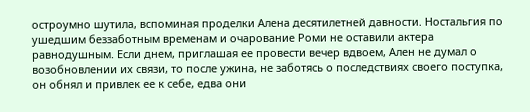остроумно шутила, вспоминая проделки Алена десятилетней давности. Ностальгия по ушедшим беззаботным временам и очарование Роми не оставили актера равнодушным. Если днем, приглашая ее провести вечер вдвоем, Ален не думал о возобновлении их связи, то после ужина, не заботясь о последствиях своего поступка, он обнял и привлек ее к себе, едва они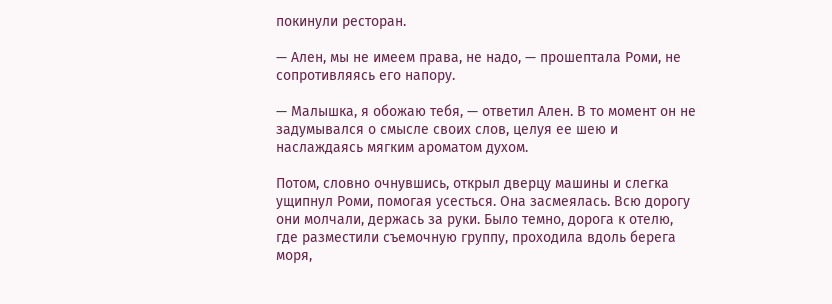покинули ресторан.

— Ален, мы не имеем права, не надо, — прошептала Роми, не сопротивляясь его напору.

— Малышка, я обожаю тебя, — ответил Ален. В то момент он не задумывался о смысле своих слов, целуя ее шею и наслаждаясь мягким ароматом духом.

Потом, словно очнувшись, открыл дверцу машины и слегка ущипнул Роми, помогая усесться. Она засмеялась. Всю дорогу они молчали, держась за руки. Было темно, дорога к отелю, где разместили съемочную группу, проходила вдоль берега моря,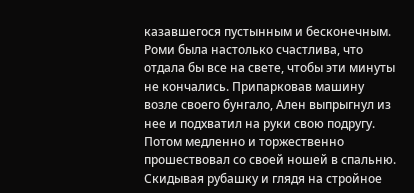казавшегося пустынным и бесконечным. Роми была настолько счастлива, что отдала бы все на свете, чтобы эти минуты не кончались. Припарковав машину возле своего бунгало, Ален выпрыгнул из нее и подхватил на руки свою подругу. Потом медленно и торжественно прошествовал со своей ношей в спальню. Скидывая рубашку и глядя на стройное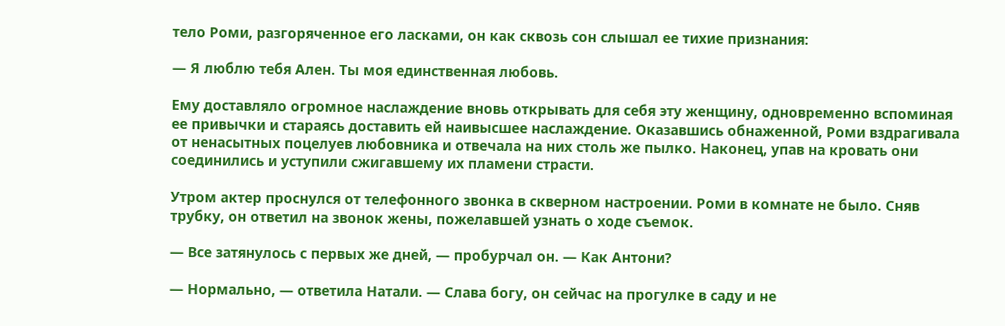тело Роми, разгоряченное его ласками, он как сквозь сон слышал ее тихие признания:

— Я люблю тебя Ален. Ты моя единственная любовь.

Ему доставляло огромное наслаждение вновь открывать для себя эту женщину, одновременно вспоминая ее привычки и стараясь доставить ей наивысшее наслаждение. Оказавшись обнаженной, Роми вздрагивала от ненасытных поцелуев любовника и отвечала на них столь же пылко. Наконец, упав на кровать они соединились и уступили сжигавшему их пламени страсти.

Утром актер проснулся от телефонного звонка в скверном настроении. Роми в комнате не было. Сняв трубку, он ответил на звонок жены, пожелавшей узнать о ходе съемок.

— Все затянулось с первых же дней, — пробурчал он. — Как Антони?

— Нормально, — ответила Натали. — Слава богу, он сейчас на прогулке в саду и не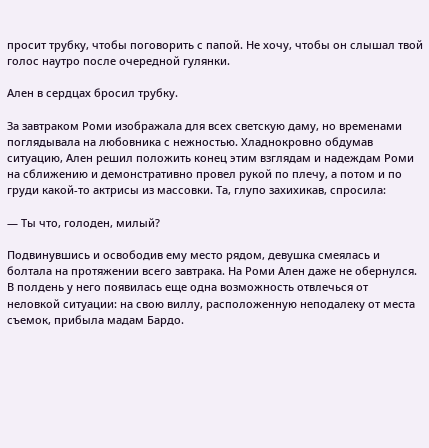просит трубку, чтобы поговорить с папой. Не хочу, чтобы он слышал твой голос наутро после очередной гулянки.

Ален в сердцах бросил трубку.

За завтраком Роми изображала для всех светскую даму, но временами поглядывала на любовника с нежностью. Хладнокровно обдумав ситуацию, Ален решил положить конец этим взглядам и надеждам Роми на сближению и демонстративно провел рукой по плечу, а потом и по груди какой-то актрисы из массовки. Та, глупо захихикав, спросила:

— Ты что, голоден, милый?

Подвинувшись и освободив ему место рядом, девушка смеялась и болтала на протяжении всего завтрака. На Роми Ален даже не обернулся. В полдень у него появилась еще одна возможность отвлечься от неловкой ситуации: на свою виллу, расположенную неподалеку от места съемок, прибыла мадам Бардо.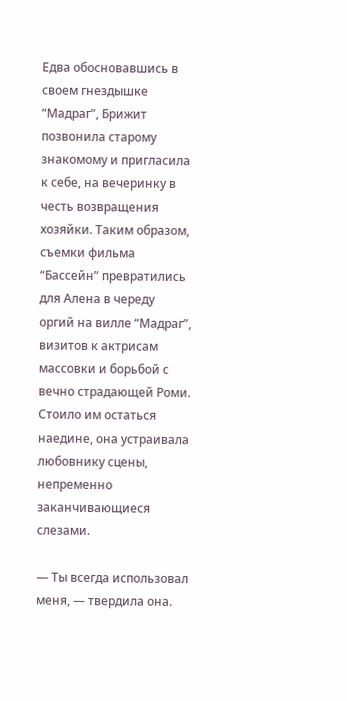Едва обосновавшись в своем гнездышке “Мадраг”, Брижит позвонила старому знакомому и пригласила к себе, на вечеринку в честь возвращения хозяйки. Таким образом, съемки фильма “Бассейн” превратились для Алена в череду оргий на вилле “Мадраг”, визитов к актрисам массовки и борьбой с вечно страдающей Роми. Стоило им остаться наедине, она устраивала любовнику сцены, непременно заканчивающиеся слезами.

— Ты всегда использовал меня, — твердила она.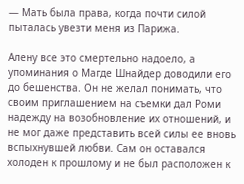— Мать была права, когда почти силой пыталась увезти меня из Парижа.

Алену все это смертельно надоело, а упоминания о Магде Шнайдер доводили его до бешенства. Он не желал понимать, что своим приглашением на съемки дал Роми надежду на возобновление их отношений, и не мог даже представить всей силы ее вновь вспыхнувшей любви. Сам он оставался холоден к прошлому и не был расположен к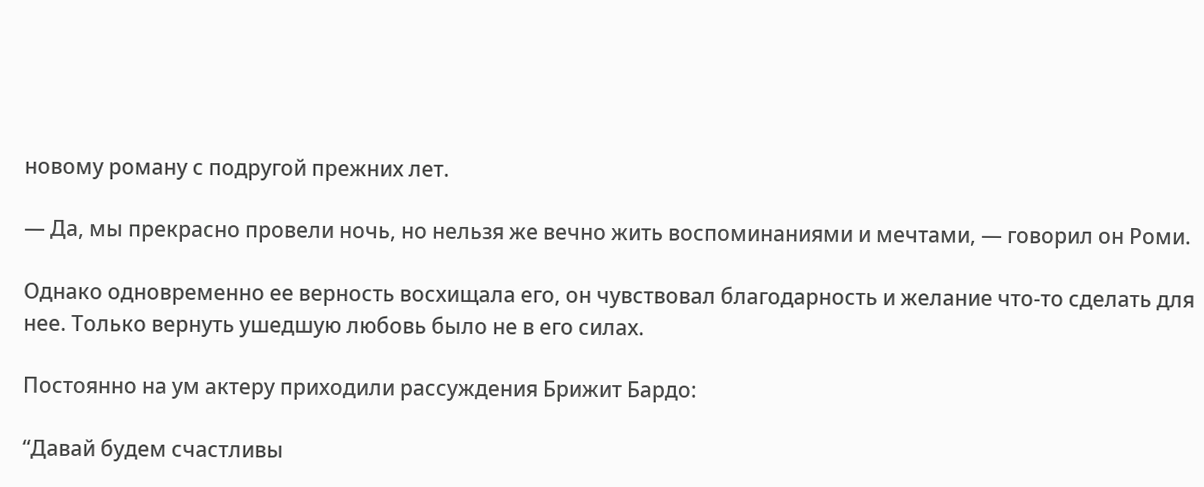новому роману с подругой прежних лет.

— Да, мы прекрасно провели ночь, но нельзя же вечно жить воспоминаниями и мечтами, — говорил он Роми.

Однако одновременно ее верность восхищала его, он чувствовал благодарность и желание что-то сделать для нее. Только вернуть ушедшую любовь было не в его силах.

Постоянно на ум актеру приходили рассуждения Брижит Бардо:

“Давай будем счастливы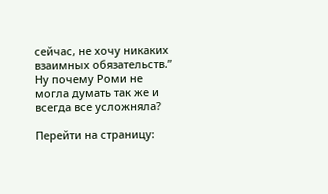сейчас, не хочу никаких взаимных обязательств.” Ну почему Роми не могла думать так же и всегда все усложняла?

Перейти на страницу: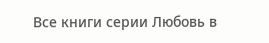Все книги серии Любовь в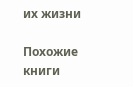их жизни

Похожие книги